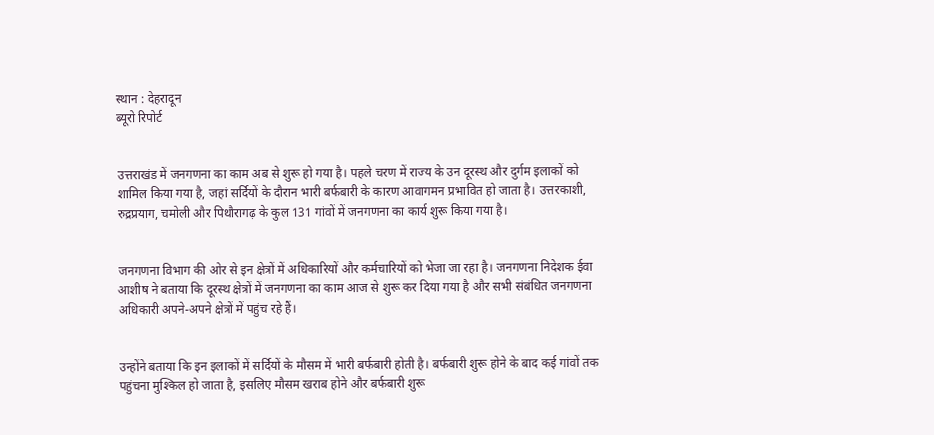स्थान : देहरादून
ब्यूरो रिपोर्ट


उत्तराखंड में जनगणना का काम अब से शुरू हो गया है। पहले चरण में राज्य के उन दूरस्थ और दुर्गम इलाकों को शामिल किया गया है, जहां सर्दियों के दौरान भारी बर्फबारी के कारण आवागमन प्रभावित हो जाता है। उत्तरकाशी, रुद्रप्रयाग, चमोली और पिथौरागढ़ के कुल 131 गांवों में जनगणना का कार्य शुरू किया गया है।


जनगणना विभाग की ओर से इन क्षेत्रों में अधिकारियों और कर्मचारियों को भेजा जा रहा है। जनगणना निदेशक ईवा आशीष ने बताया कि दूरस्थ क्षेत्रों में जनगणना का काम आज से शुरू कर दिया गया है और सभी संबंधित जनगणना अधिकारी अपने-अपने क्षेत्रों में पहुंच रहे हैं।


उन्होंने बताया कि इन इलाकों में सर्दियों के मौसम में भारी बर्फबारी होती है। बर्फबारी शुरू होने के बाद कई गांवों तक पहुंचना मुश्किल हो जाता है, इसलिए मौसम खराब होने और बर्फबारी शुरू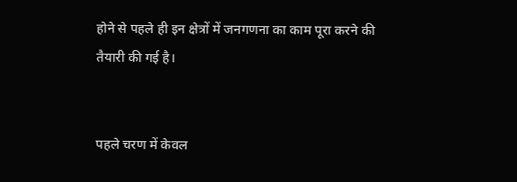होने से पहले ही इन क्षेत्रों में जनगणना का काम पूरा करने की तैयारी की गई है।


पहले चरण में केवल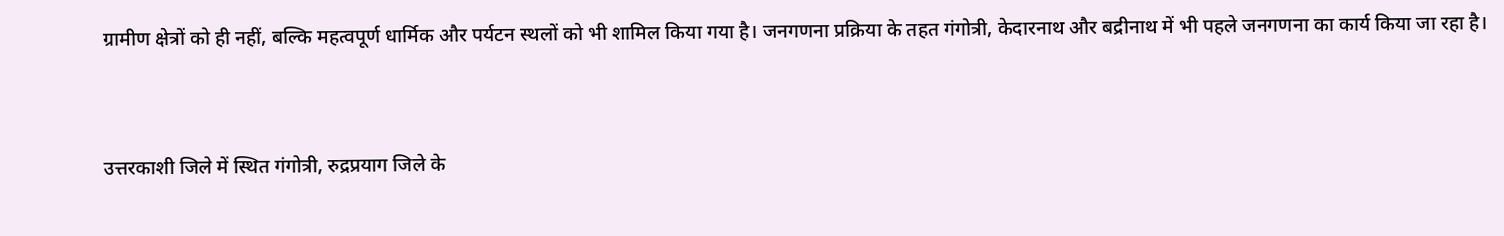ग्रामीण क्षेत्रों को ही नहीं, बल्कि महत्वपूर्ण धार्मिक और पर्यटन स्थलों को भी शामिल किया गया है। जनगणना प्रक्रिया के तहत गंगोत्री, केदारनाथ और बद्रीनाथ में भी पहले जनगणना का कार्य किया जा रहा है।


उत्तरकाशी जिले में स्थित गंगोत्री, रुद्रप्रयाग जिले के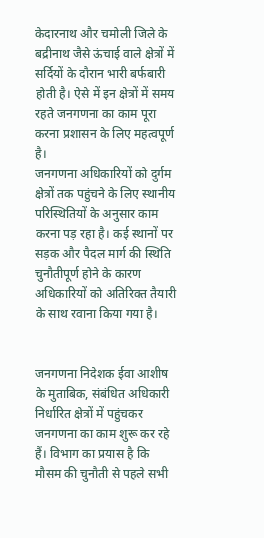केदारनाथ और चमोली जिले के बद्रीनाथ जैसे ऊंचाई वाले क्षेत्रों में सर्दियों के दौरान भारी बर्फबारी होती है। ऐसे में इन क्षेत्रों में समय रहते जनगणना का काम पूरा करना प्रशासन के लिए महत्वपूर्ण है।
जनगणना अधिकारियों को दुर्गम क्षेत्रों तक पहुंचने के लिए स्थानीय परिस्थितियों के अनुसार काम करना पड़ रहा है। कई स्थानों पर सड़क और पैदल मार्ग की स्थिति चुनौतीपूर्ण होने के कारण अधिकारियों को अतिरिक्त तैयारी के साथ रवाना किया गया है।


जनगणना निदेशक ईवा आशीष के मुताबिक, संबंधित अधिकारी निर्धारित क्षेत्रों में पहुंचकर जनगणना का काम शुरू कर रहे हैं। विभाग का प्रयास है कि मौसम की चुनौती से पहले सभी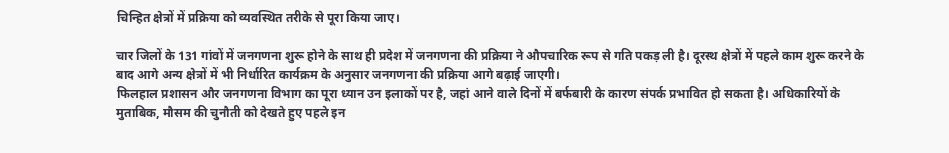चिन्हित क्षेत्रों में प्रक्रिया को व्यवस्थित तरीके से पूरा किया जाए।

चार जिलों के 131 गांवों में जनगणना शुरू होने के साथ ही प्रदेश में जनगणना की प्रक्रिया ने औपचारिक रूप से गति पकड़ ली है। दूरस्थ क्षेत्रों में पहले काम शुरू करने के बाद आगे अन्य क्षेत्रों में भी निर्धारित कार्यक्रम के अनुसार जनगणना की प्रक्रिया आगे बढ़ाई जाएगी।
फिलहाल प्रशासन और जनगणना विभाग का पूरा ध्यान उन इलाकों पर है, जहां आने वाले दिनों में बर्फबारी के कारण संपर्क प्रभावित हो सकता है। अधिकारियों के मुताबिक, मौसम की चुनौती को देखते हुए पहले इन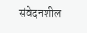संवेदनशील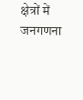क्षेत्रों में जनगणना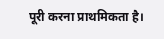पूरी करना प्राथमिकता है।